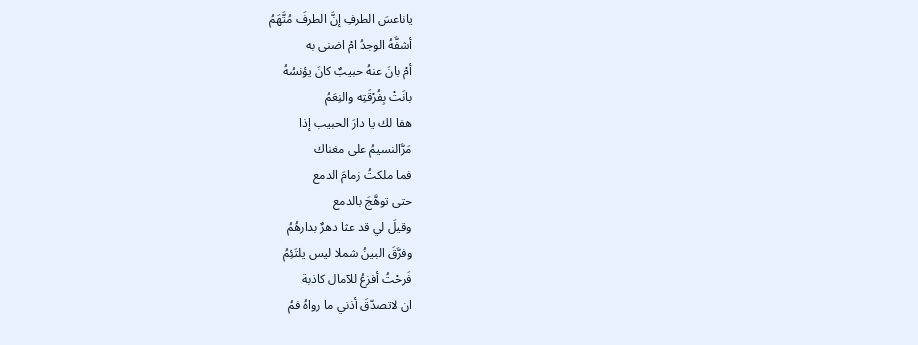ياناعسَ الطرفِ إنَّ الطرفَ مُتَّهَمُ
أشفَّهُ الوجدُ امْ اضنى به
أمْ بانَ عنهُ حبيبٌ كانَ يؤنسُهُ
بانَتْ بِفُرْقَتِه والنِعَمُ
هفا لك يا دارَ الحبيب إذا
مَرَّالنسيمُ على مغناك
فما ملكتُ زمامَ الدمع
حتى توهَّجَ بالدمع
وقيلَ لي قد عثا دهرٌ بدارهُمُ
وفرَّقَ البينُ شملا ليس يلتَئِمُ
فَرحْتُ أفزعُ للآمال كاذبة
ان لاتصدّقَ أذني ما رواهُ فمُ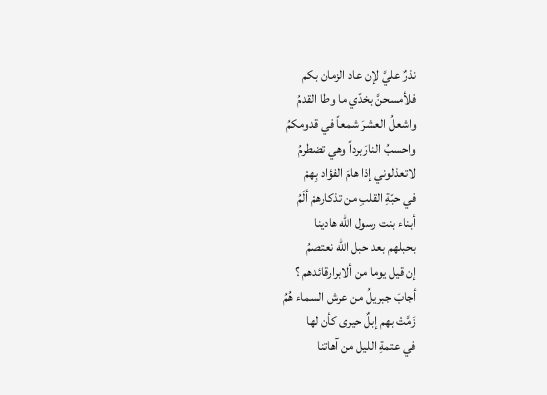نذرٌ عليَّ لإن عاد الزمان بكم
فلأمسحنَّ بخدّي ما وطا القدمُ
واشعلُ العشرَ شمعاً في قدومكمُ
واحسبُ النارَبرداً وهي تضطرمُ
لاتعذلوني إذا هامَ الفؤاد بِهمْ
في حبّةِ القلبِ من تذكارهمْ ألَمُ
أبناء بنت رسول الله هادينا
بحبلهم بعد حبل الله نعتصمُ
إن قيل يوما من ألابرارقائدهم ؟
أجابَ جبريلُ من عرش السماء هُمُ
زَمَّتْ بهم إبلٌ حيرى كأن لها
في عتمةِ الليل من آهاتنا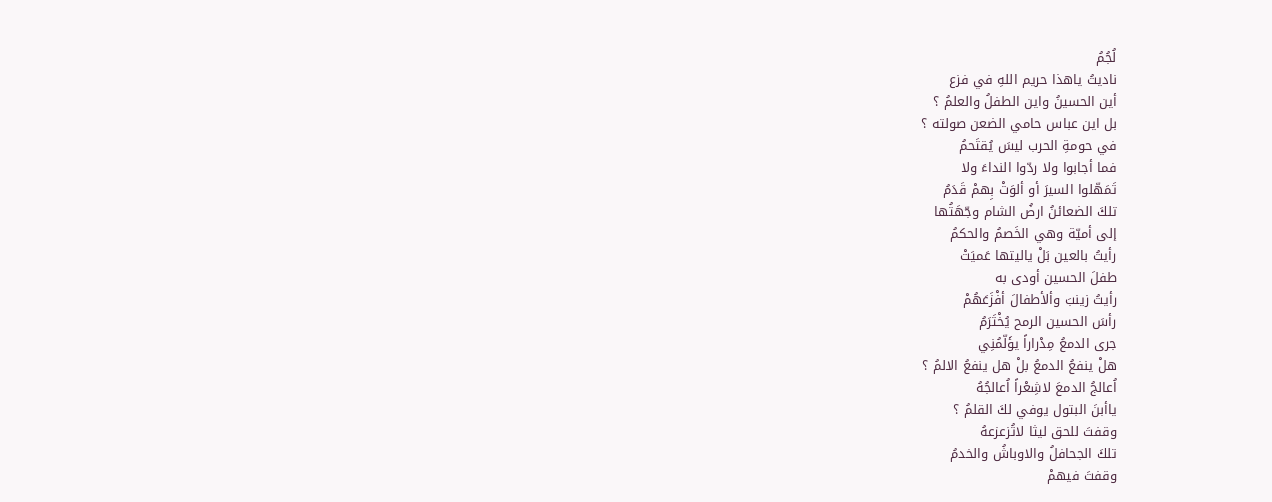لُجُمُ
ناديتُ ياهذا حريم اللهِ في فزع
أين الحسينُ واين الطفلُ والعلمُ ؟
بل اين عباس حامي الضعن صولته ؟
في حومةِ الحرب ليسَ يُقتَحمُ
فما أجابوا ولا ردّوا النداءَ ولا
تَمَهّلوا السيرَ أو ألوَتْ بِهمْ قَدَمُ
تلكَ الضعائنُ ارضُ الشام وجّهَتُها
إلى أميّة وهي الخَصمُ والحكمُ
رأيتُ بالعين بَلْ ياليتها عَميَتْ
طفلَ الحسين أودى به
رأيتُ زينبَ وألأطفالَ أفْزَعَهُمْ
رأسَ الحسين الرمح يُخْتَرَمُ
جرى الدمعُ مِدْراراً يؤَلّمُنِي
هلْ ينفعُ الدمعُ بلْ هل ينفعُ الالمُ ؟
اُعالجُ الدمعَ لاشِعْراً اُعالجُهُ
ياأبنَ البتول يوفي لكَ القلمُ ؟
وقفتَ للحق ليثا لاتُزعزعهُ
تلكَ الجحافلُ والاوباشُ والخدمُ
وقفتَ فيهمْ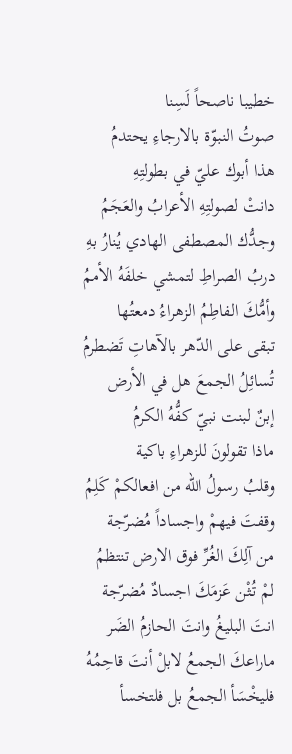خطيبا ناصحاً لَسِنا
صوتُ النبوّة بالارجاءِ يحتدمُ
هذا أبوك عليّ في بطولتِهِ
دانتْ لصولتِهِ الأعرابُ والعَجَمُ
وجدُّك المصطفى الهادي يُنارُ بهِ
دربُ الصراطِ لتمشي خلفَهُ الأممُ
وأمُّكَ الفاطِمُ الزهراءُ دمعتُها
تبقى على الدّهر بالآهاتِ تَضطرمُ
تُسائِلُ الجمعَ هل في الأرض
إبنٌ لبنت نبيّ كفُّهُ الكرمُ
ماذا تقولونَ للزهراءِ باكية
وقلبُ رسولُ الله من افعالكمْ كَلِمُ
وقفتَ فيهمْ واجساداً مُضرّجة
من آلِكَ الغُرِّ فوق الارض تنتظمُ
لمْ تُثْن عَزمَكَ اجسادٌ مُضرّجة
انتَ البليغُ وانتَ الحازمُ الضَر
ماراعكَ الجمعُ لابلْ أنتَ قاحِمُهُ
فليخْسَأ الجمعُ بل فلتخسأ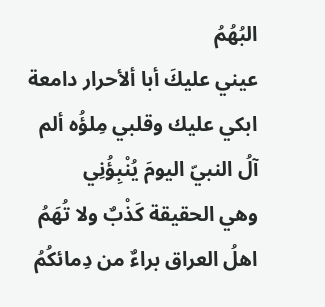البُهُمُ
عيني عليكَ أبا ألأحرار دامعة
ابكي عليك وقلبي مِلؤُه ألم
آلُ النبيّ اليومَ يُنْبِؤُنِي
وهي الحقيقة كَذْبٌ ولا تُهَمُ
اهلُ العراق براءٌ من دِمائكُمُ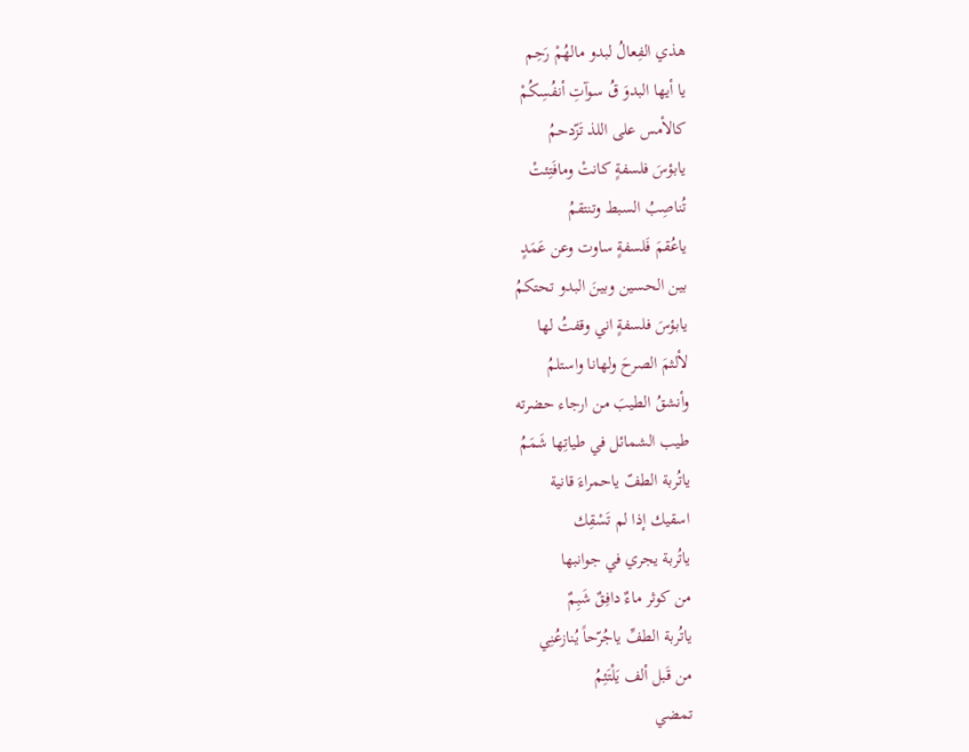هذي الفِعالُ لبدو مالهُمْ رَحِم
يا أيها البدوَ قُ سوآتِ أنفُسِكُمْ
كالأمس على اللذ تَزّدحمُ
يابؤسَ فلسفةٍ كانتْ ومافَتِئتْ
تُناصِبُ السبط وتنتقمُ
ياعُقمَ فَلسفةٍ ساوت وعن عَمَدٍ
بين الحسين وبينَ البدو تحتكمُ
يابؤسَ فلسفةٍ اني وقفتُ لها
لألثمَ الصرحَ ولهانا واستلمُ
وأنشقُ الطيبَ من ارجاء حضرته
طيب الشمائل في طياتِها شَمَمُ
ياتُربة الطفّ ياحمراءَ قانية
اسقيك إذا لم تَسْقِك
ياتُربة يجري في جوانبها
من كوثر ماءٌ دافِقٌ شَبِمٌ
ياتُربة الطفِّ ياجُرّحاً يُنازعُنِي
من قَبل ألف يَلْتَئِمُ
تمضي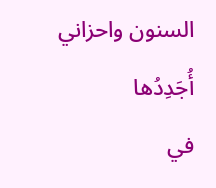السنون واحزاني أُجَدِدُها
في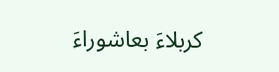كربلاءَ بعاشوراءَ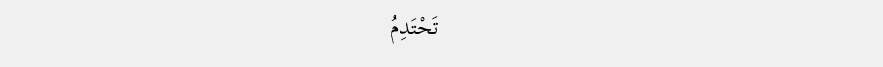تَحْتَدِمُ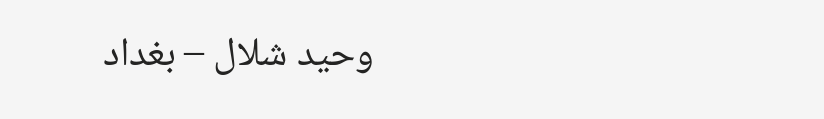وحيد شلال – بغداد